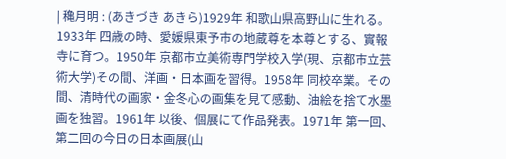| 穐月明 : (あきづき あきら)1929年 和歌山県高野山に生れる。1933年 四歳の時、愛媛県東予市の地蔵尊を本尊とする、實報寺に育つ。1950年 京都市立美術専門学校入学(現、京都市立芸術大学)その間、洋画・日本画を習得。1958年 同校卒業。その間、清時代の画家・金冬心の画集を見て感動、油絵を捨て水墨画を独習。1961年 以後、個展にて作品発表。1971年 第一回、第二回の今日の日本画展(山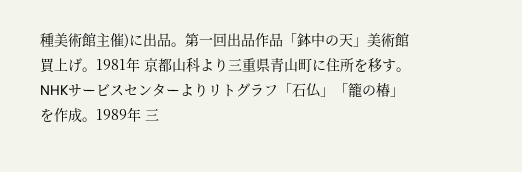種美術館主催)に出品。第一回出品作品「鉢中の天」美術館買上げ。1981年 京都山科より三重県青山町に住所を移す。NHKサービスセンターよりリトグラフ「石仏」「籠の椿」を作成。1989年 三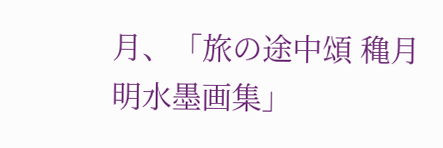月、「旅の途中頌 穐月明水墨画集」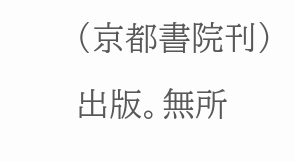(京都書院刊)出版。無所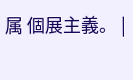属 個展主義。 |